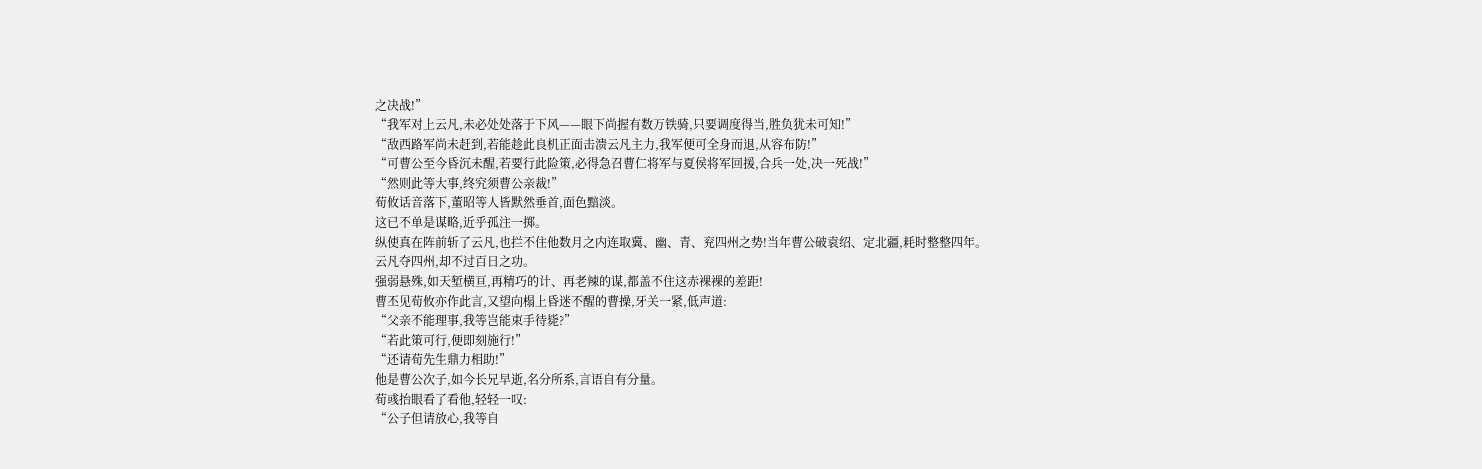之决战!”
“我军对上云凡,未必处处落于下风——眼下尚握有数万铁骑,只要调度得当,胜负犹未可知!”
“敌西路军尚未赶到,若能趁此良机正面击溃云凡主力,我军便可全身而退,从容布防!”
“可曹公至今昏沉未醒,若要行此险策,必得急召曹仁将军与夏侯将军回援,合兵一处,决一死战!”
“然则此等大事,终究须曹公亲裁!”
荀攸话音落下,董昭等人皆默然垂首,面色黯淡。
这已不单是谋略,近乎孤注一掷。
纵使真在阵前斩了云凡,也拦不住他数月之内连取冀、幽、青、兖四州之势!当年曹公破袁绍、定北疆,耗时整整四年。
云凡夺四州,却不过百日之功。
强弱悬殊,如天堑横亘,再精巧的计、再老辣的谋,都盖不住这赤裸裸的差距!
曹丕见荀攸亦作此言,又望向榻上昏迷不醒的曹操,牙关一紧,低声道:
“父亲不能理事,我等岂能束手待毙?”
“若此策可行,便即刻施行!”
“还请荀先生鼎力相助!”
他是曹公次子,如今长兄早逝,名分所系,言语自有分量。
荀彧抬眼看了看他,轻轻一叹:
“公子但请放心,我等自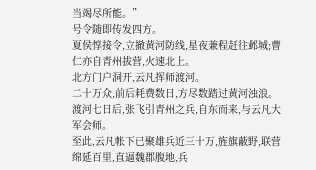当竭尽所能。”
号令随即传发四方。
夏侯惇接令,立撤黄河防线,星夜兼程赶往邺城;曹仁亦自青州拔营,火速北上。
北方门户洞开,云凡挥师渡河。
二十万众,前后耗费数日,方尽数踏过黄河浊浪。
渡河七日后,张飞引青州之兵,自东而来,与云凡大军会师。
至此,云凡帐下已聚雄兵近三十万,旌旗蔽野,联营绵延百里,直逼魏郡腹地,兵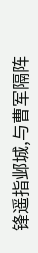锋遥指邺城,与曹军隔阵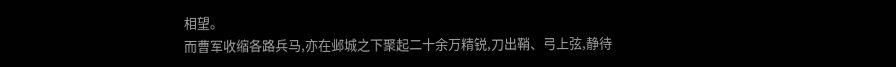相望。
而曹军收缩各路兵马,亦在邺城之下聚起二十余万精锐,刀出鞘、弓上弦,静待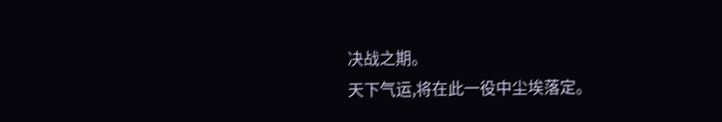决战之期。
天下气运,将在此一役中尘埃落定。